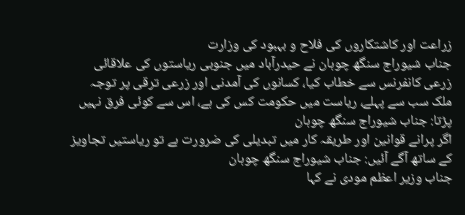زراعت اور کاشتکاروں کی فلاح و بہبود کی وزارت
جناب شیوراج سنگھ چوہان نے حیدرآباد میں جنوبی ریاستوں کی علاقائی زرعی کانفرنس سے خطاب کیا، کسانوں کی آمدنی اور زرعی ترقی پر توجہ
ملک سب سے پہلے، ریاست میں حکومت کس کی ہے، اس سے کوئی فرق نہیں پڑتا: جناب شیوراج سنگھ چوہان
اگر پرانے قوانین اور طریقہ کار میں تبدیلی کی ضرورت ہے تو ریاستیں تجاویز کے ساتھ آگے آئیں: جناب شیوراج سنگھ چوہان
جناب وزیر اعظم مودی نے کہا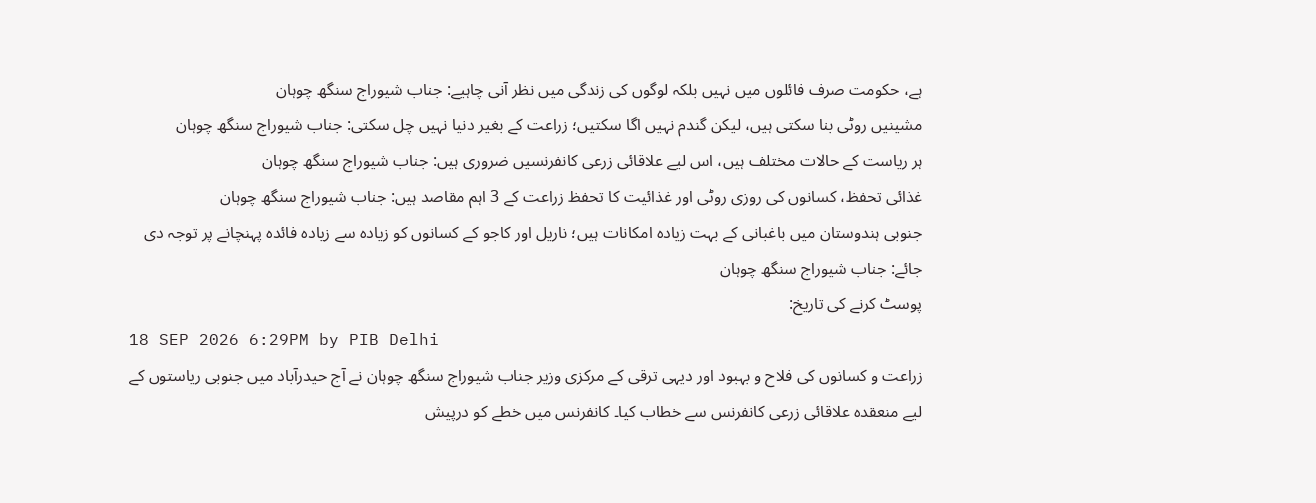ہے، حکومت صرف فائلوں میں نہیں بلکہ لوگوں کی زندگی میں نظر آنی چاہیے: جناب شیوراج سنگھ چوہان
مشینیں روٹی بنا سکتی ہیں، لیکن گندم نہیں اگا سکتیں؛ زراعت کے بغیر دنیا نہیں چل سکتی: جناب شیوراج سنگھ چوہان
ہر ریاست کے حالات مختلف ہیں، اس لیے علاقائی زرعی کانفرنسیں ضروری ہیں: جناب شیوراج سنگھ چوہان
غذائی تحفظ، کسانوں کی روزی روٹی اور غذائیت کا تحفظ زراعت کے 3 اہم مقاصد ہیں: جناب شیوراج سنگھ چوہان
جنوبی ہندوستان میں باغبانی کے بہت زیادہ امکانات ہیں؛ ناریل اور کاجو کے کسانوں کو زیادہ سے زیادہ فائدہ پہنچانے پر توجہ دی جائے: جناب شیوراج سنگھ چوہان
پوسٹ کرنے کی تاریخ:
18 SEP 2026 6:29PM by PIB Delhi
زراعت و کسانوں کی فلاح و بہبود اور دیہی ترقی کے مرکزی وزیر جناب شیوراج سنگھ چوہان نے آج حیدرآباد میں جنوبی ریاستوں کے لیے منعقدہ علاقائی زرعی کانفرنس سے خطاب کیا۔ کانفرنس میں خطے کو درپیش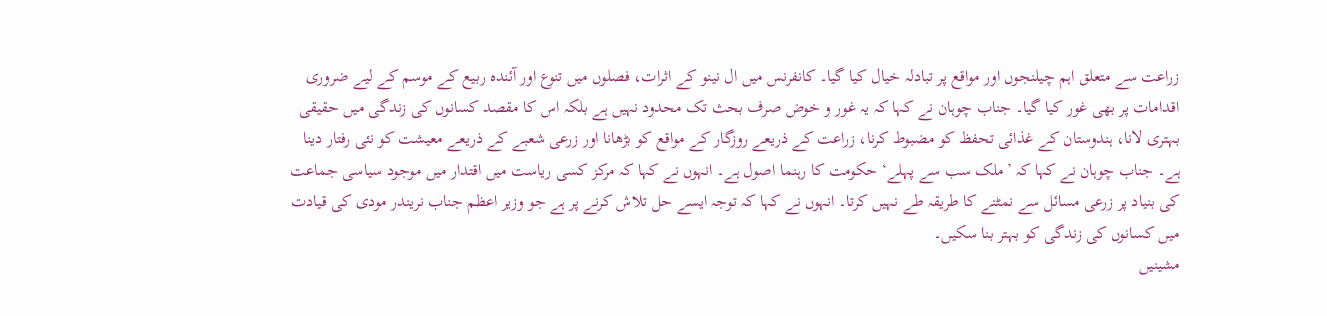زراعت سے متعلق اہم چیلنجوں اور مواقع پر تبادلہ خیال کیا گیا۔ کانفرنس میں ال نینو کے اثرات، فصلوں میں تنوع اور آئندہ ربیع کے موسم کے لیے ضروری اقدامات پر بھی غور کیا گیا۔ جناب چوہان نے کہا کہ یہ غور و خوض صرف بحث تک محدود نہیں ہے بلکہ اس کا مقصد کسانوں کی زندگی میں حقیقی بہتری لانا، ہندوستان کے غذائی تحفظ کو مضبوط کرنا، زراعت کے ذریعے روزگار کے مواقع کو بڑھانا اور زرعی شعبے کے ذریعے معیشت کو نئی رفتار دینا ہے۔ جناب چوہان نے کہا کہ ’ملک سب سے پہلے‘ حکومت کا رہنما اصول ہے۔ انہوں نے کہا کہ مرکز کسی ریاست میں اقتدار میں موجود سیاسی جماعت کی بنیاد پر زرعی مسائل سے نمٹنے کا طریقہ طے نہیں کرتا۔ انہوں نے کہا کہ توجہ ایسے حل تلاش کرنے پر ہے جو وزیر اعظم جناب نریندر مودی کی قیادت میں کسانوں کی زندگی کو بہتر بنا سکیں۔
مشینیں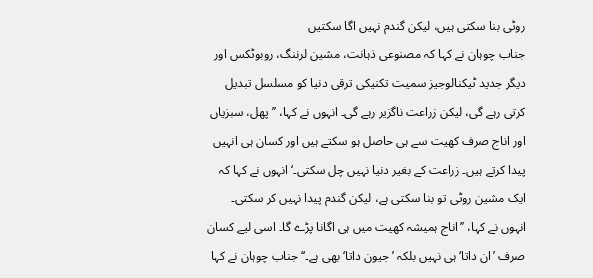روٹی بنا سکتی ہیں، لیکن گندم نہیں اگا سکتیں
جناب چوہان نے کہا کہ مصنوعی ذہانت، مشین لرننگ، روبوٹکس اور دیگر جدید ٹیکنالوجیز سمیت تکنیکی ترقی دنیا کو مسلسل تبدیل کرتی رہے گی، لیکن زراعت ناگزیر رہے گی۔ انہوں نے کہا، ’’پھل، سبزیاں اور اناج صرف کھیت سے ہی حاصل ہو سکتے ہیں اور کسان ہی انہیں پیدا کرتے ہیں۔ زراعت کے بغیر دنیا نہیں چل سکتی۔‘ انہوں نے کہا کہ ایک مشین روٹی تو بنا سکتی ہے، لیکن گندم پیدا نہیں کر سکتی۔ انہوں نے کہا، ’’اناج ہمیشہ کھیت میں ہی اگانا پڑے گا۔ اسی لیے کسان صرف ’ان داتا‘ ہی نہیں بلکہ ’جیون داتا‘ بھی ہے۔‘‘ جناب چوہان نے کہا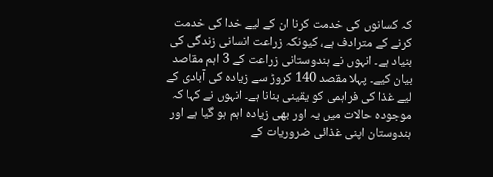کہ کسانوں کی خدمت کرنا ان کے لیے خدا کی خدمت کرنے کے مترادف ہے، کیونکہ زراعت انسانی زندگی کی بنیاد ہے۔ انہوں نے ہندوستانی زراعت کے 3 اہم مقاصد بیان کیے۔ پہلا مقصد 140 کروڑ سے زیادہ کی آبادی کے لیے غذا کی فراہمی کو یقینی بنانا ہے۔ انہوں نے کہا کہ موجودہ حالات میں یہ اور بھی زیادہ اہم ہو گیا ہے اور ہندوستان اپنی غذائی ضروریات کے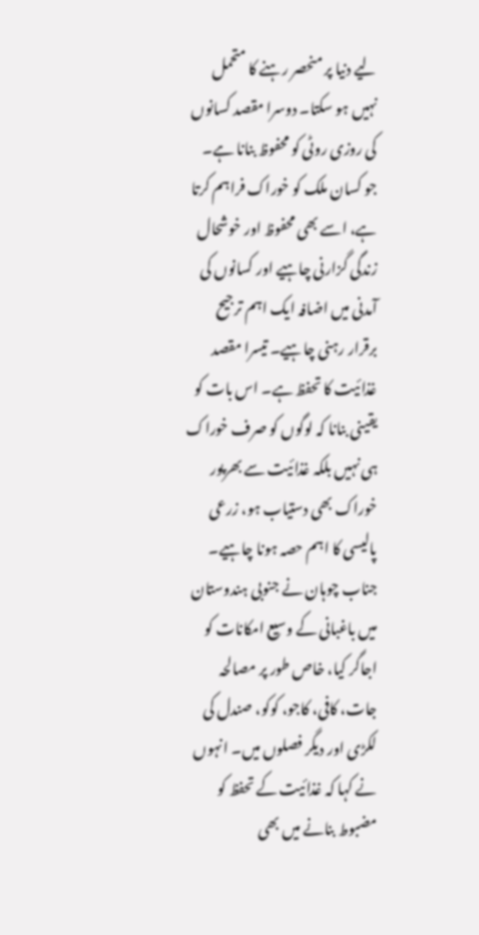لیے دنیا پر منحصر رہنے کا متحمل نہیں ہو سکتا۔ دوسرا مقصد کسانوں کی روزی روٹی کو محفوظ بنانا ہے۔ جو کسان ملک کو خوراک فراہم کرتا ہے، اسے بھی محفوظ اور خوشحال زندگی گزارنی چاہیے اور کسانوں کی آمدنی میں اضافہ ایک اہم ترجیح برقرار رہنی چاہیے۔ تیسرا مقصد غذائیت کا تحفظ ہے۔ اس بات کو یقینی بنانا کہ لوگوں کو صرف خوراک ہی نہیں بلکہ غذائیت سے بھرپور خوراک بھی دستیاب ہو، زرعی پالیسی کا اہم حصہ ہونا چاہیے۔ جناب چوہان نے جنوبی ہندوستان میں باغبانی کے وسیع امکانات کو اجاگر کیا، خاص طور پر مصالحہ جات، کافی، کاجو، کوکو، صندل کی لکڑی اور دیگر فصلوں میں۔ انہوں نے کہا کہ غذائیت کے تحفظ کو مضبوط بنانے میں بھی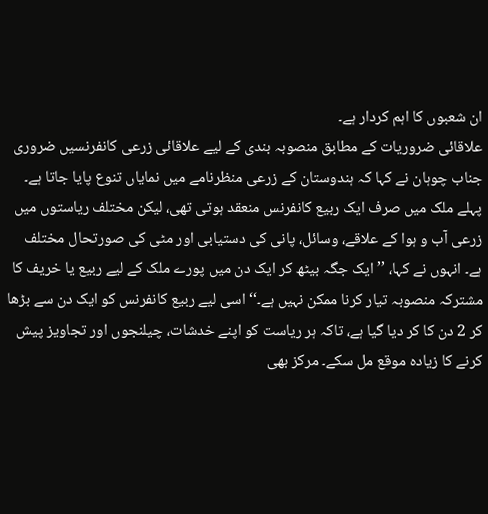ان شعبوں کا اہم کردار ہے۔
علاقائی ضروریات کے مطابق منصوبہ بندی کے لیے علاقائی زرعی کانفرنسیں ضروری
جناب چوہان نے کہا کہ ہندوستان کے زرعی منظرنامے میں نمایاں تنوع پایا جاتا ہے۔ پہلے ملک میں صرف ایک ربیع کانفرنس منعقد ہوتی تھی، لیکن مختلف ریاستوں میں زرعی آب و ہوا کے علاقے، وسائل، پانی کی دستیابی اور مٹی کی صورتحال مختلف ہے۔ انہوں نے کہا، ’’ایک جگہ بیٹھ کر ایک دن میں پورے ملک کے لیے ربیع یا خریف کا مشترکہ منصوبہ تیار کرنا ممکن نہیں ہے۔‘‘ اسی لیے ربیع کانفرنس کو ایک دن سے بڑھا کر 2 دن کا کر دیا گیا ہے، تاکہ ہر ریاست کو اپنے خدشات، چیلنجوں اور تجاویز پیش کرنے کا زیادہ موقع مل سکے۔ مرکز بھی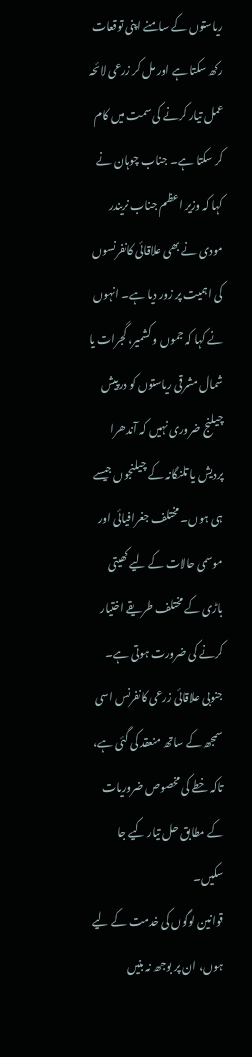ریاستوں کے سامنے اپنی توقعات رکھ سکتا ہے اور مل کر زرعی لائحہ عمل تیار کرنے کی سمت میں کام کر سکتا ہے۔ جناب چوہان نے کہا کہ وزیر اعظم جناب نریندر مودی نے بھی علاقائی کانفرنسوں کی اہمیت پر زور دیا ہے۔ انہوں نے کہا کہ جموں و کشمیر، گجرات یا شمال مشرقی ریاستوں کو درپیش چیلنج ضروری نہیں کہ آندھرا پردیش یا تلنگانہ کے چیلنجوں جیسے ہی ہوں۔ مختلف جغرافیائی اور موسمی حالات کے لیے کھیتی باڑی کے مختلف طریقے اختیار کرنے کی ضرورت ہوتی ہے۔ جنوبی علاقائی زرعی کانفرنس اسی سمجھ کے ساتھ منعقد کی گئی ہے، تاکہ خطے کی مخصوص ضروریات کے مطابق حل تیار کیے جا سکیں۔
قوانین لوگوں کی خدمت کے لیے ہوں، ان پر بوجھ نہ بنیں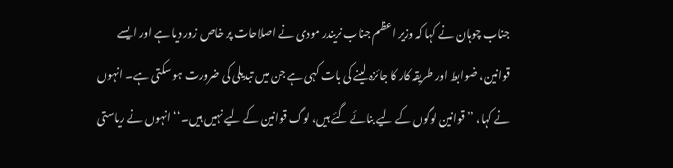جناب چوہان نے کہا کہ وزیر اعظم جناب نریندر مودی نے اصلاحات پر خاص زور دیا ہے اور ایسے قوانین، ضوابط اور طریقہ کار کا جائزہ لینے کی بات کہی ہے جن میں تبدیلی کی ضرورت ہو سکتی ہے۔ انہوں نے کہا، ’’قوانین لوگوں کے لیے بنائے گئے ہیں، لوگ قوانین کے لیے نہیں ہیں۔‘‘ انہوں نے ریاستی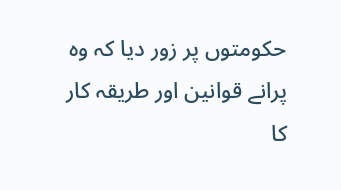حکومتوں پر زور دیا کہ وہ پرانے قوانین اور طریقہ کار کا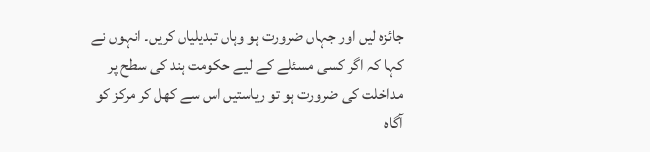جائزہ لیں اور جہاں ضرورت ہو وہاں تبدیلیاں کریں۔ انہوں نے کہا کہ اگر کسی مسئلے کے لیے حکومت ہند کی سطح پر مداخلت کی ضرورت ہو تو ریاستیں اس سے کھل کر مرکز کو آگاہ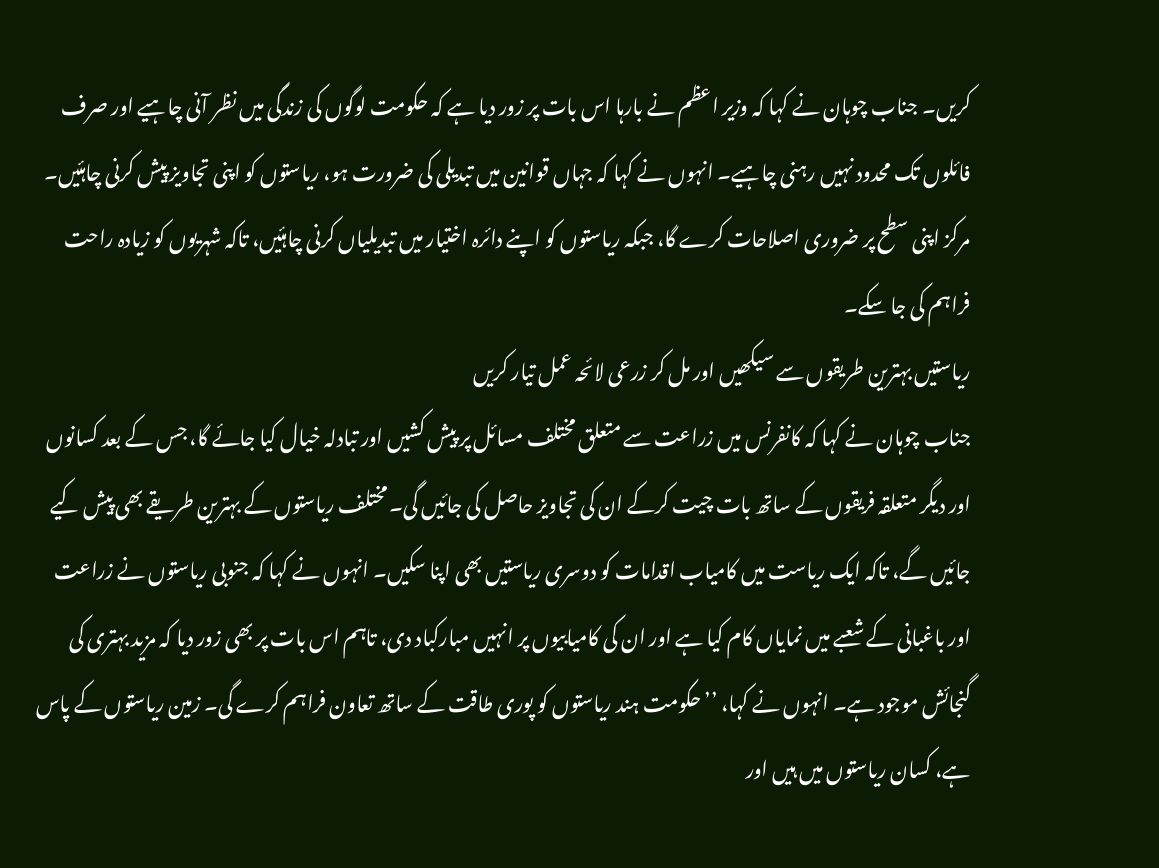کریں۔ جناب چوہان نے کہا کہ وزیر اعظم نے بارہا اس بات پر زور دیا ہے کہ حکومت لوگوں کی زندگی میں نظر آنی چاہیے اور صرف فائلوں تک محدود نہیں رہنی چاہیے۔ انہوں نے کہا کہ جہاں قوانین میں تبدیلی کی ضرورت ہو، ریاستوں کو اپنی تجاویز پیش کرنی چاہئیں۔ مرکز اپنی سطح پر ضروری اصلاحات کرے گا، جبکہ ریاستوں کو اپنے دائرہ اختیار میں تبدیلیاں کرنی چاہئیں، تاکہ شہریوں کو زیادہ راحت فراہم کی جا سکے۔
ریاستیں بہترین طریقوں سے سیکھیں اور مل کر زرعی لائحہ عمل تیار کریں
جناب چوہان نے کہا کہ کانفرنس میں زراعت سے متعلق مختلف مسائل پر پیش کشیں اور تبادلہ خیال کیا جائے گا، جس کے بعد کسانوں اور دیگر متعلقہ فریقوں کے ساتھ بات چیت کرکے ان کی تجاویز حاصل کی جائیں گی۔ مختلف ریاستوں کے بہترین طریقے بھی پیش کیے جائیں گے، تاکہ ایک ریاست میں کامیاب اقدامات کو دوسری ریاستیں بھی اپنا سکیں۔ انہوں نے کہا کہ جنوبی ریاستوں نے زراعت اور باغبانی کے شعبے میں نمایاں کام کیا ہے اور ان کی کامیابیوں پر انہیں مبارکباد دی، تاہم اس بات پر بھی زور دیا کہ مزید بہتری کی گنجائش موجود ہے۔ انہوں نے کہا، ’’حکومت ہند ریاستوں کو پوری طاقت کے ساتھ تعاون فراہم کرے گی۔ زمین ریاستوں کے پاس ہے، کسان ریاستوں میں ہیں اور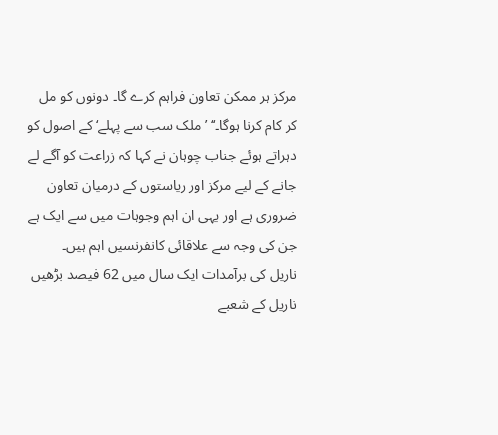مرکز ہر ممکن تعاون فراہم کرے گا۔ دونوں کو مل کر کام کرنا ہوگا۔‘‘ ’ملک سب سے پہلے‘ کے اصول کو دہراتے ہوئے جناب چوہان نے کہا کہ زراعت کو آگے لے جانے کے لیے مرکز اور ریاستوں کے درمیان تعاون ضروری ہے اور یہی ان اہم وجوہات میں سے ایک ہے جن کی وجہ سے علاقائی کانفرنسیں اہم ہیں۔
ناریل کی برآمدات ایک سال میں 62 فیصد بڑھیں
ناریل کے شعبے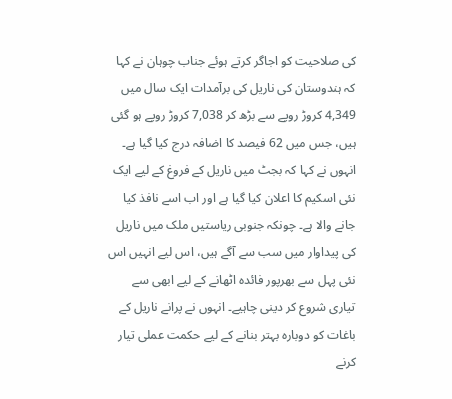کی صلاحیت کو اجاگر کرتے ہوئے جناب چوہان نے کہا کہ ہندوستان کی ناریل کی برآمدات ایک سال میں 4,349 کروڑ روپے سے بڑھ کر 7,038 کروڑ روپے ہو گئی ہیں، جس میں 62 فیصد کا اضافہ درج کیا گیا ہے۔ انہوں نے کہا کہ بجٹ میں ناریل کے فروغ کے لیے ایک نئی اسکیم کا اعلان کیا گیا ہے اور اب اسے نافذ کیا جانے والا ہے۔ چونکہ جنوبی ریاستیں ملک میں ناریل کی پیداوار میں سب سے آگے ہیں، اس لیے انہیں اس نئی پہل سے بھرپور فائدہ اٹھانے کے لیے ابھی سے تیاری شروع کر دینی چاہیے۔ انہوں نے پرانے ناریل کے باغات کو دوبارہ بہتر بنانے کے لیے حکمت عملی تیار کرنے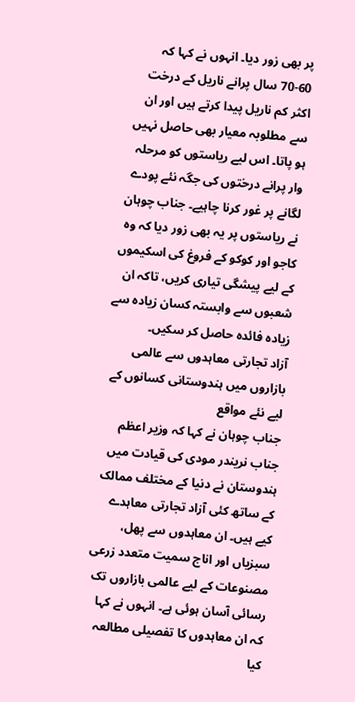پر بھی زور دیا۔ انہوں نے کہا کہ 60-70 سال پرانے ناریل کے درخت اکثر کم ناریل پیدا کرتے ہیں اور ان سے مطلوبہ معیار بھی حاصل نہیں ہو پاتا۔ اس لیے ریاستوں کو مرحلہ وار پرانے درختوں کی جگہ نئے پودے لگانے پر غور کرنا چاہیے۔ جناب چوہان نے ریاستوں پر یہ بھی زور دیا کہ وہ کاجو اور کوکو کے فروغ کی اسکیموں کے لیے پیشگی تیاری کریں، تاکہ ان شعبوں سے وابستہ کسان زیادہ سے زیادہ فائدہ حاصل کر سکیں۔
آزاد تجارتی معاہدوں سے عالمی بازاروں میں ہندوستانی کسانوں کے لیے نئے مواقع
جناب چوہان نے کہا کہ وزیر اعظم جناب نریندر مودی کی قیادت میں ہندوستان نے دنیا کے مختلف ممالک کے ساتھ کئی آزاد تجارتی معاہدے کیے ہیں۔ ان معاہدوں سے پھل، سبزیاں اور اناج سمیت متعدد زرعی مصنوعات کے لیے عالمی بازاروں تک رسائی آسان ہوئی ہے۔ انہوں نے کہا کہ ان معاہدوں کا تفصیلی مطالعہ کیا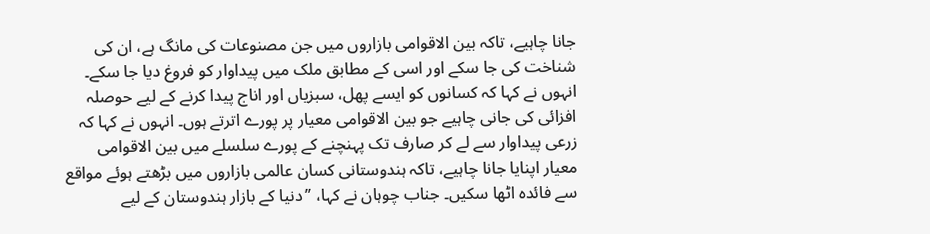جانا چاہیے، تاکہ بین الاقوامی بازاروں میں جن مصنوعات کی مانگ ہے، ان کی شناخت کی جا سکے اور اسی کے مطابق ملک میں پیداوار کو فروغ دیا جا سکے۔ انہوں نے کہا کہ کسانوں کو ایسے پھل، سبزیاں اور اناج پیدا کرنے کے لیے حوصلہ افزائی کی جانی چاہیے جو بین الاقوامی معیار پر پورے اترتے ہوں۔ انہوں نے کہا کہ زرعی پیداوار سے لے کر صارف تک پہنچنے کے پورے سلسلے میں بین الاقوامی معیار اپنایا جانا چاہیے، تاکہ ہندوستانی کسان عالمی بازاروں میں بڑھتے ہوئے مواقع سے فائدہ اٹھا سکیں۔ جناب چوہان نے کہا، ’’دنیا کے بازار ہندوستان کے لیے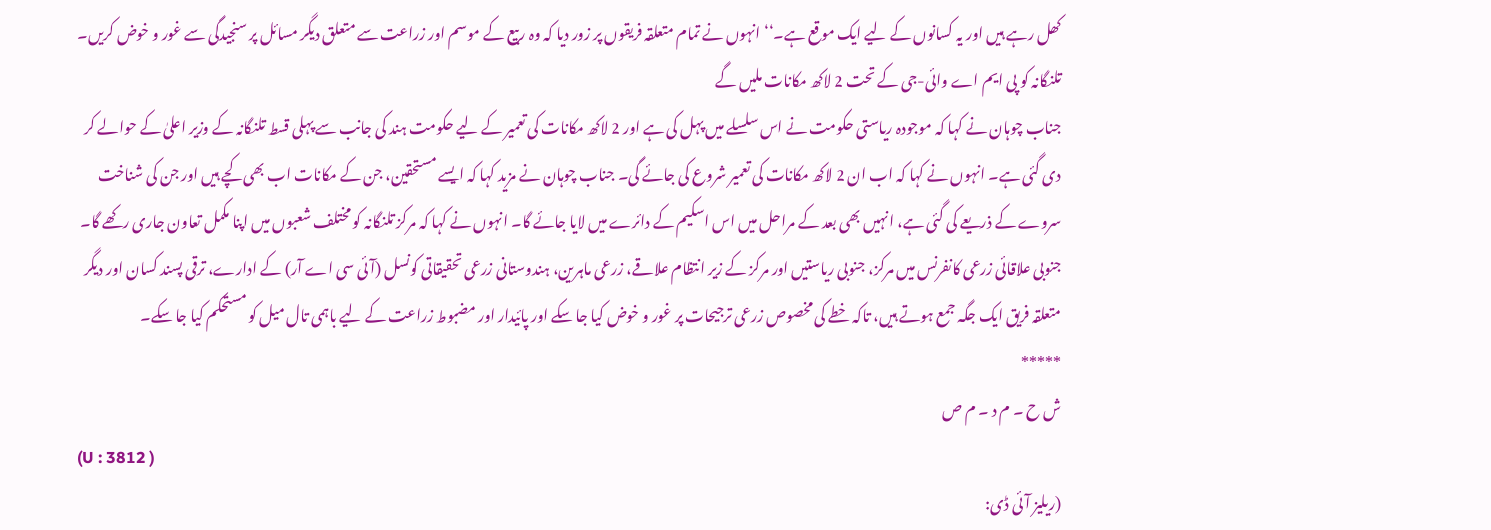کھل رہے ہیں اور یہ کسانوں کے لیے ایک موقع ہے۔‘‘ انہوں نے تمام متعلقہ فریقوں پر زور دیا کہ وہ ربیع کے موسم اور زراعت سے متعلق دیگر مسائل پر سنجیدگی سے غور و خوض کریں۔
تلنگانہ کو پی ایم اے وائی-جی کے تحت 2 لاکھ مکانات ملیں گے
جناب چوہان نے کہا کہ موجودہ ریاستی حکومت نے اس سلسلے میں پہل کی ہے اور 2 لاکھ مکانات کی تعمیر کے لیے حکومت ہند کی جانب سے پہلی قسط تلنگانہ کے وزیر اعلیٰ کے حوالے کر دی گئی ہے۔ انہوں نے کہا کہ اب ان 2 لاکھ مکانات کی تعمیر شروع کی جائے گی۔ جناب چوہان نے مزید کہا کہ ایسے مستحقین، جن کے مکانات اب بھی کچے ہیں اور جن کی شناخت سروے کے ذریعے کی گئی ہے، انہیں بھی بعد کے مراحل میں اس اسکیم کے دائرے میں لایا جائے گا۔ انہوں نے کہا کہ مرکز تلنگانہ کو مختلف شعبوں میں اپنا مکمل تعاون جاری رکھے گا۔ جنوبی علاقائی زرعی کانفرنس میں مرکز، جنوبی ریاستیں اور مرکز کے زیر انتظام علاقے، زرعی ماہرین، ہندوستانی زرعی تحقیقاتی کونسل (آئی سی اے آر) کے ادارے، ترقی پسند کسان اور دیگر متعلقہ فریق ایک جگہ جمع ہوتے ہیں، تاکہ خطے کی مخصوص زرعی ترجیحات پر غور و خوض کیا جا سکے اور پائیدار اور مضبوط زراعت کے لیے باہمی تال میل کو مستحکم کیا جا سکے۔
*****
ش ح ۔ م د ۔ م ص
(U : 3812 )
(ریلیز آئی ڈی: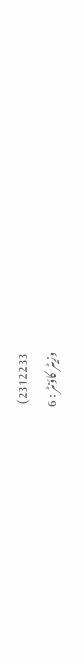2312233)
وزیٹر کاؤنٹر : 6